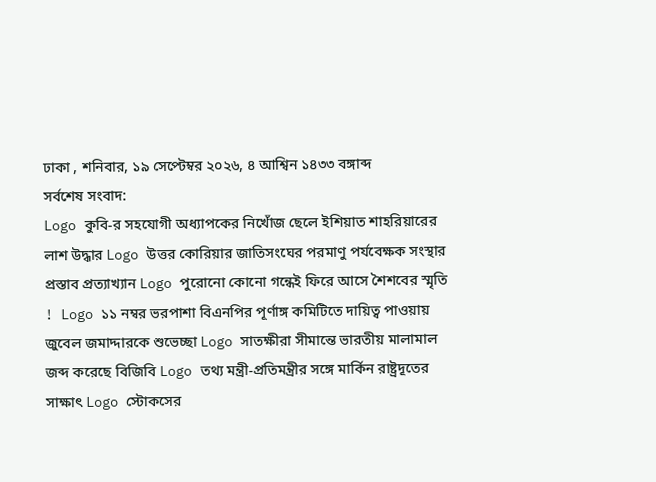ঢাকা , শনিবার, ১৯ সেপ্টেম্বর ২০২৬, ৪ আশ্বিন ১৪৩৩ বঙ্গাব্দ
সর্বশেষ সংবাদ:
Logo কুবি-র সহযোগী অধ্যাপকের নিখোঁজ ছেলে ইশিয়াত শাহরিয়ারের লাশ উদ্ধার Logo উত্তর কোরিয়ার জাতিসংঘের পরমাণু পর্যবেক্ষক সংস্থার প্রস্তাব প্রত্যাখ্যান Logo পুরোনো কোনো গন্ধেই ফিরে আসে শৈশবের স্মৃতি ! Logo ১১ নম্বর ভরপাশা বিএনপির পূর্ণাঙ্গ কমিটিতে দায়িত্ব পাওয়ায় জুবেল জমাদ্দারকে শুভেচ্ছা Logo সাতক্ষীরা সীমান্তে ভারতীয় মালামাল জব্দ করেছে বিজিবি Logo তথ্য মন্ত্রী-প্রতিমন্ত্রীর সঙ্গে মার্কিন রাষ্ট্রদূতের সাক্ষাৎ Logo স্টোকসের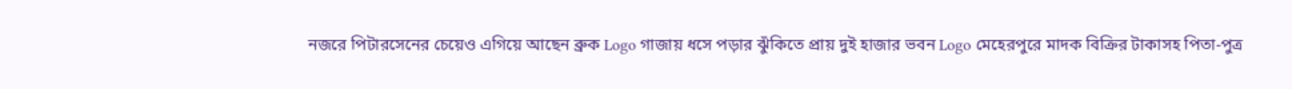নজরে পিটারসেনের চেয়েও এগিয়ে আছেন ব্রুক Logo গাজায় ধসে পড়ার ঝুঁকিতে প্রায় দুই হাজার ভবন Logo মেহেরপুরে মাদক বিক্রির টাকাসহ পিতা-পুত্র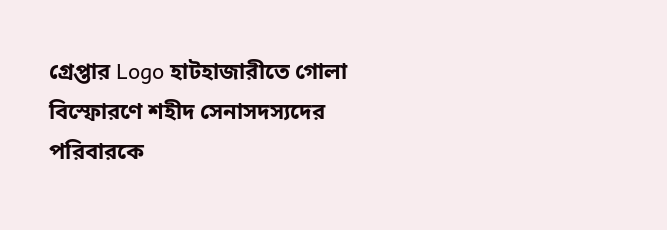গ্রেপ্তার Logo হাটহাজারীতে গোলা বিস্ফোরণে শহীদ সেনাসদস্যদের পরিবারকে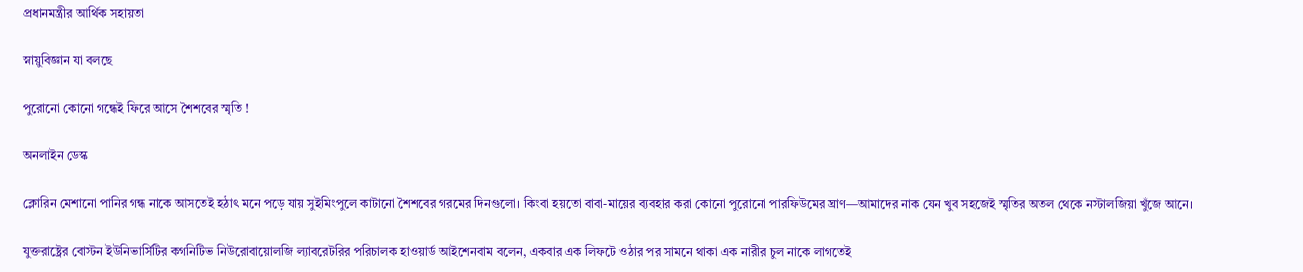প্রধানমন্ত্রীর আর্থিক সহায়তা

স্নায়ুবিজ্ঞান যা বলছে

পুরোনো কোনো গন্ধেই ফিরে আসে শৈশবের স্মৃতি !

অনলাইন ডেস্ক

ক্লোরিন মেশানো পানির গন্ধ নাকে আসতেই হঠাৎ মনে পড়ে যায় সুইমিংপুলে কাটানো শৈশবের গরমের দিনগুলো। কিংবা হয়তো বাবা-মায়ের ব্যবহার করা কোনো পুরোনো পারফিউমের ঘ্রাণ—আমাদের নাক যেন খুব সহজেই স্মৃতির অতল থেকে নস্টালজিয়া খুঁজে আনে।

যুক্তরাষ্ট্রের বোস্টন ইউনিভার্সিটির কগনিটিভ নিউরোবায়োলজি ল্যাবরেটরির পরিচালক হাওয়ার্ড আইশেনবাম বলেন, একবার এক লিফটে ওঠার পর সামনে থাকা এক নারীর চুল নাকে লাগতেই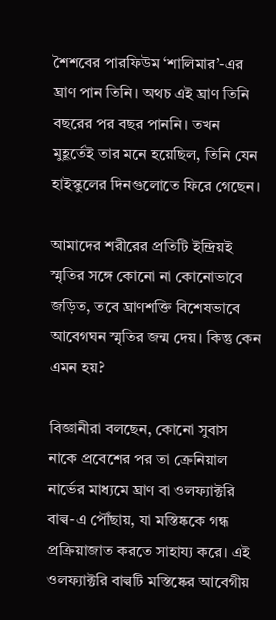শৈশবের পারফিউম ‘শালিমার’-এর ঘ্রাণ পান তিনি। অথচ এই ঘ্রাণ তিনি বছরের পর বছর পাননি। তখন মুহূর্তেই তার মনে হয়েছিল, তিনি যেন হাইস্কুলের দিনগুলোতে ফিরে গেছেন।

আমাদের শরীরের প্রতিটি ইন্দ্রিয়ই স্মৃতির সঙ্গে কোনো না কোনোভাবে জড়িত, তবে ঘ্রাণশক্তি বিশেষভাবে আবেগঘন স্মৃতির জন্ম দেয়। কিন্তু কেন এমন হয়?

বিজ্ঞানীরা বলছেন, কোনো সুবাস নাকে প্রবেশের পর তা ক্রেনিয়াল নার্ভের মাধ্যমে ঘ্রাণ বা ওলফ্যাক্টরি বাল্ব-এ পৌঁছায়, যা মস্তিষ্ককে গন্ধ প্রক্রিয়াজাত করতে সাহায্য করে। এই ওলফ্যাক্টরি বাল্বটি মস্তিষ্কের আবেগীয়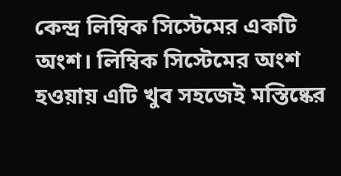কেন্দ্র লিম্বিক সিস্টেমের একটি অংশ। লিম্বিক সিস্টেমের অংশ হওয়ায় এটি খুব সহজেই মস্তিষ্কের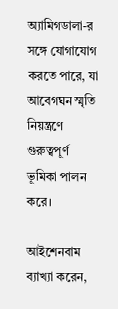অ্যামিগডালা-র সঙ্গে যোগাযোগ করতে পারে, যা আবেগঘন স্মৃতি নিয়ন্ত্রণে গুরুত্বপূর্ণ ভূমিকা পালন করে।

আইশেনবাম ব্যাখ্যা করেন,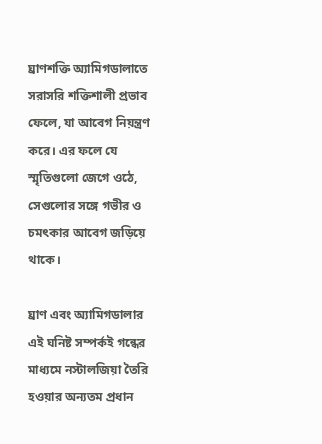ঘ্রাণশক্তি অ্যামিগডালাতে সরাসরি শক্তিশালী প্রভাব ফেলে, যা আবেগ নিয়ন্ত্রণ করে। এর ফলে যে স্মৃতিগুলো জেগে ওঠে, সেগুলোর সঙ্গে গভীর ও চমৎকার আবেগ জড়িয়ে থাকে।

ঘ্রাণ এবং অ্যামিগডালার এই ঘনিষ্ট সম্পর্কই গন্ধের মাধ্যমে নস্টালজিয়া তৈরি হওয়ার অন্যতম প্রধান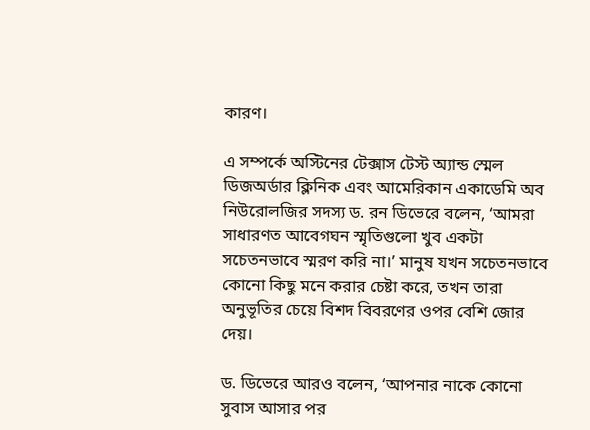কারণ।

এ সম্পর্কে অস্টিনের টেক্সাস টেস্ট অ্যান্ড স্মেল ডিজঅর্ডার ক্লিনিক এবং আমেরিকান একাডেমি অব নিউরোলজির সদস্য ড. রন ডিভেরে বলেন, ‘আমরা সাধারণত আবেগঘন স্মৃতিগুলো খুব একটা সচেতনভাবে স্মরণ করি না।’ মানুষ যখন সচেতনভাবে কোনো কিছু মনে করার চেষ্টা করে, তখন তারা অনুভূতির চেয়ে বিশদ বিবরণের ওপর বেশি জোর দেয়।

ড. ডিভেরে আরও বলেন, ‘আপনার নাকে কোনো সুবাস আসার পর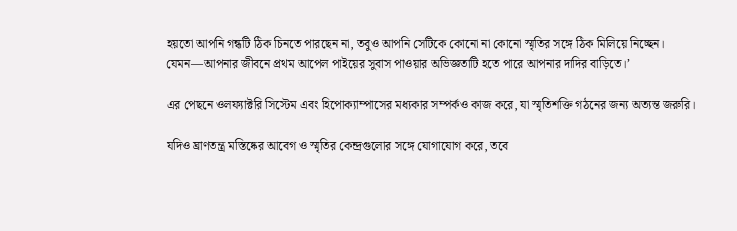হয়তো আপনি গন্ধটি ঠিক চিনতে পারছেন না, তবুও আপনি সেটিকে কোনো না কোনো স্মৃতির সঙ্গে ঠিক মিলিয়ে নিচ্ছেন। যেমন—আপনার জীবনে প্রথম আপেল পাইয়ের সুবাস পাওয়ার অভিজ্ঞতাটি হতে পারে আপনার দাদির বাড়িতে।’

এর পেছনে ওলফ্যাক্টরি সিস্টেম এবং হিপোক্যাম্পাসের মধ্যকার সম্পর্কও কাজ করে, যা স্মৃতিশক্তি গঠনের জন্য অত্যন্ত জরুরি।

যদিও ঘ্রাণতন্ত্র মস্তিষ্কের আবেগ ও স্মৃতির কেন্দ্রগুলোর সঙ্গে যোগাযোগ করে, তবে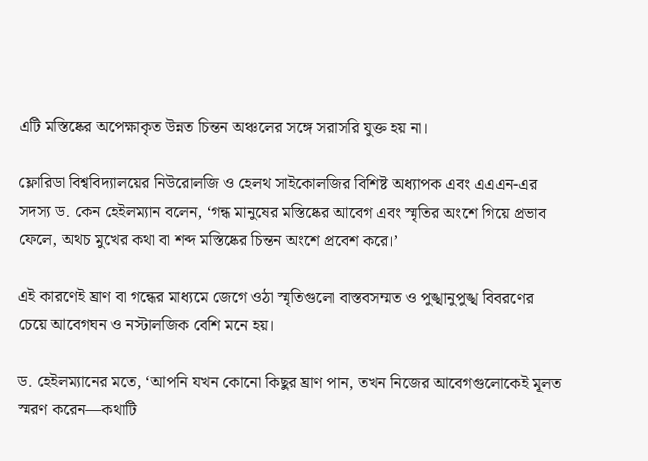এটি মস্তিষ্কের অপেক্ষাকৃত উন্নত চিন্তন অঞ্চলের সঙ্গে সরাসরি যুক্ত হয় না।

ফ্লোরিডা বিশ্ববিদ্যালয়ের নিউরোলজি ও হেলথ সাইকোলজির বিশিষ্ট অধ্যাপক এবং এএএন-এর সদস্য ড. কেন হেইলম্যান বলেন, ‘গন্ধ মানুষের মস্তিষ্কের আবেগ এবং স্মৃতির অংশে গিয়ে প্রভাব ফেলে, অথচ মুখের কথা বা শব্দ মস্তিষ্কের চিন্তন অংশে প্রবেশ করে।’

এই কারণেই ঘ্রাণ বা গন্ধের মাধ্যমে জেগে ওঠা স্মৃতিগুলো বাস্তবসম্মত ও পুঙ্খানুপুঙ্খ বিবরণের চেয়ে আবেগঘন ও নস্টালজিক বেশি মনে হয়।

ড. হেইলম্যানের মতে, ‘আপনি যখন কোনো কিছুর ঘ্রাণ পান, তখন নিজের আবেগগুলোকেই মূলত স্মরণ করেন—কথাটি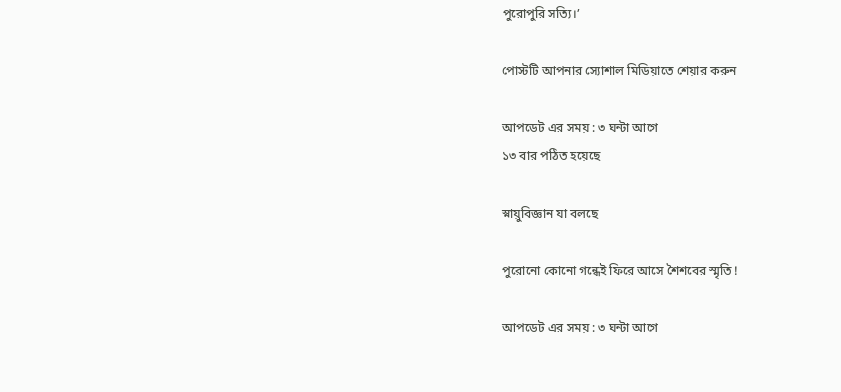পুরোপুরি সত্যি।’

পোস্টটি আপনার স্যোশাল মিডিয়াতে শেয়ার করুন

আপডেট এর সময় : ৩ ঘন্টা আগে
১৩ বার পঠিত হয়েছে

স্নায়ুবিজ্ঞান যা বলছে

পুরোনো কোনো গন্ধেই ফিরে আসে শৈশবের স্মৃতি !

আপডেট এর সময় : ৩ ঘন্টা আগে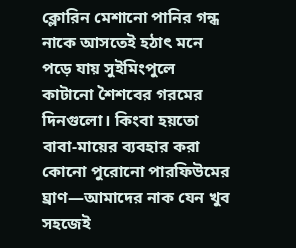ক্লোরিন মেশানো পানির গন্ধ নাকে আসতেই হঠাৎ মনে পড়ে যায় সুইমিংপুলে কাটানো শৈশবের গরমের দিনগুলো। কিংবা হয়তো বাবা-মায়ের ব্যবহার করা কোনো পুরোনো পারফিউমের ঘ্রাণ—আমাদের নাক যেন খুব সহজেই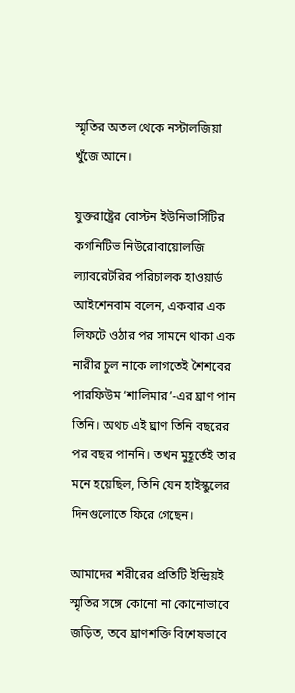স্মৃতির অতল থেকে নস্টালজিয়া খুঁজে আনে।

যুক্তরাষ্ট্রের বোস্টন ইউনিভার্সিটির কগনিটিভ নিউরোবায়োলজি ল্যাবরেটরির পরিচালক হাওয়ার্ড আইশেনবাম বলেন, একবার এক লিফটে ওঠার পর সামনে থাকা এক নারীর চুল নাকে লাগতেই শৈশবের পারফিউম ‘শালিমার’-এর ঘ্রাণ পান তিনি। অথচ এই ঘ্রাণ তিনি বছরের পর বছর পাননি। তখন মুহূর্তেই তার মনে হয়েছিল, তিনি যেন হাইস্কুলের দিনগুলোতে ফিরে গেছেন।

আমাদের শরীরের প্রতিটি ইন্দ্রিয়ই স্মৃতির সঙ্গে কোনো না কোনোভাবে জড়িত, তবে ঘ্রাণশক্তি বিশেষভাবে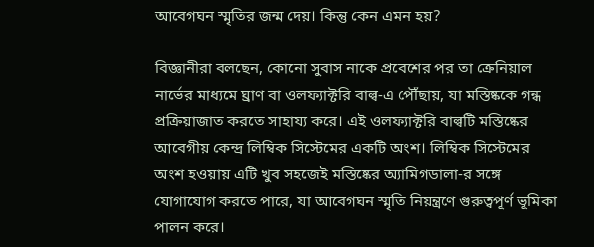আবেগঘন স্মৃতির জন্ম দেয়। কিন্তু কেন এমন হয়?

বিজ্ঞানীরা বলছেন, কোনো সুবাস নাকে প্রবেশের পর তা ক্রেনিয়াল নার্ভের মাধ্যমে ঘ্রাণ বা ওলফ্যাক্টরি বাল্ব-এ পৌঁছায়, যা মস্তিষ্ককে গন্ধ প্রক্রিয়াজাত করতে সাহায্য করে। এই ওলফ্যাক্টরি বাল্বটি মস্তিষ্কের আবেগীয় কেন্দ্র লিম্বিক সিস্টেমের একটি অংশ। লিম্বিক সিস্টেমের অংশ হওয়ায় এটি খুব সহজেই মস্তিষ্কের অ্যামিগডালা-র সঙ্গে যোগাযোগ করতে পারে, যা আবেগঘন স্মৃতি নিয়ন্ত্রণে গুরুত্বপূর্ণ ভূমিকা পালন করে।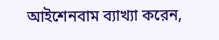আইশেনবাম ব্যাখ্যা করেন,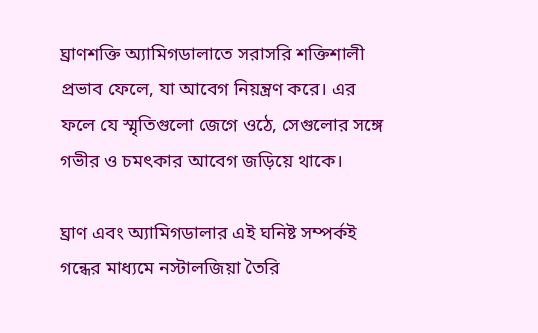ঘ্রাণশক্তি অ্যামিগডালাতে সরাসরি শক্তিশালী প্রভাব ফেলে, যা আবেগ নিয়ন্ত্রণ করে। এর ফলে যে স্মৃতিগুলো জেগে ওঠে, সেগুলোর সঙ্গে গভীর ও চমৎকার আবেগ জড়িয়ে থাকে।

ঘ্রাণ এবং অ্যামিগডালার এই ঘনিষ্ট সম্পর্কই গন্ধের মাধ্যমে নস্টালজিয়া তৈরি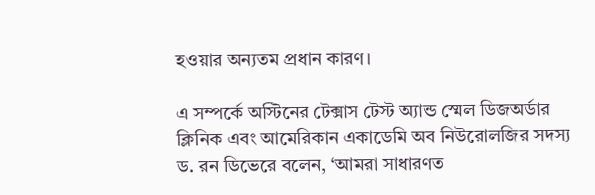হওয়ার অন্যতম প্রধান কারণ।

এ সম্পর্কে অস্টিনের টেক্সাস টেস্ট অ্যান্ড স্মেল ডিজঅর্ডার ক্লিনিক এবং আমেরিকান একাডেমি অব নিউরোলজির সদস্য ড. রন ডিভেরে বলেন, ‘আমরা সাধারণত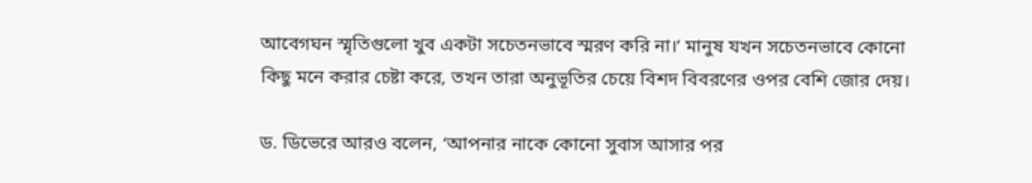আবেগঘন স্মৃতিগুলো খুব একটা সচেতনভাবে স্মরণ করি না।’ মানুষ যখন সচেতনভাবে কোনো কিছু মনে করার চেষ্টা করে, তখন তারা অনুভূতির চেয়ে বিশদ বিবরণের ওপর বেশি জোর দেয়।

ড. ডিভেরে আরও বলেন, ‘আপনার নাকে কোনো সুবাস আসার পর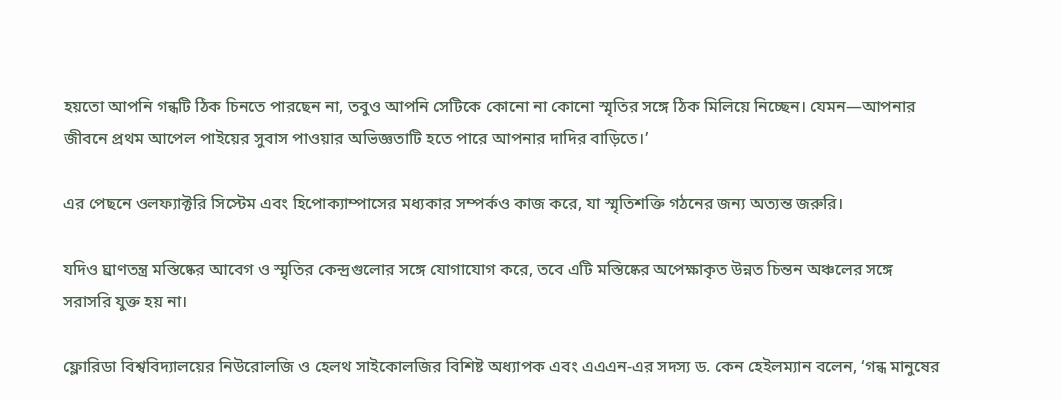হয়তো আপনি গন্ধটি ঠিক চিনতে পারছেন না, তবুও আপনি সেটিকে কোনো না কোনো স্মৃতির সঙ্গে ঠিক মিলিয়ে নিচ্ছেন। যেমন—আপনার জীবনে প্রথম আপেল পাইয়ের সুবাস পাওয়ার অভিজ্ঞতাটি হতে পারে আপনার দাদির বাড়িতে।’

এর পেছনে ওলফ্যাক্টরি সিস্টেম এবং হিপোক্যাম্পাসের মধ্যকার সম্পর্কও কাজ করে, যা স্মৃতিশক্তি গঠনের জন্য অত্যন্ত জরুরি।

যদিও ঘ্রাণতন্ত্র মস্তিষ্কের আবেগ ও স্মৃতির কেন্দ্রগুলোর সঙ্গে যোগাযোগ করে, তবে এটি মস্তিষ্কের অপেক্ষাকৃত উন্নত চিন্তন অঞ্চলের সঙ্গে সরাসরি যুক্ত হয় না।

ফ্লোরিডা বিশ্ববিদ্যালয়ের নিউরোলজি ও হেলথ সাইকোলজির বিশিষ্ট অধ্যাপক এবং এএএন-এর সদস্য ড. কেন হেইলম্যান বলেন, ‘গন্ধ মানুষের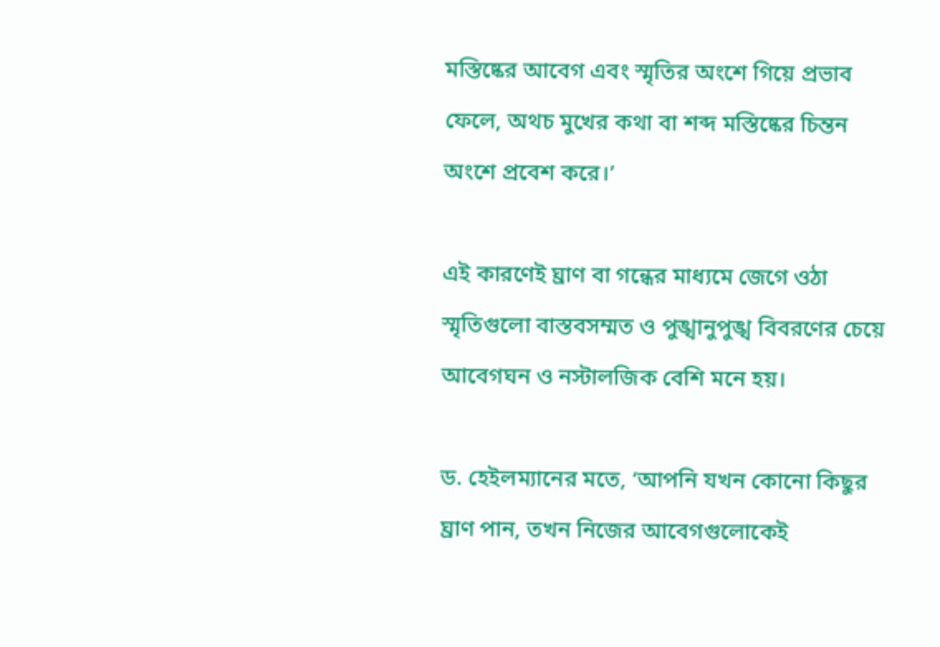মস্তিষ্কের আবেগ এবং স্মৃতির অংশে গিয়ে প্রভাব ফেলে, অথচ মুখের কথা বা শব্দ মস্তিষ্কের চিন্তন অংশে প্রবেশ করে।’

এই কারণেই ঘ্রাণ বা গন্ধের মাধ্যমে জেগে ওঠা স্মৃতিগুলো বাস্তবসম্মত ও পুঙ্খানুপুঙ্খ বিবরণের চেয়ে আবেগঘন ও নস্টালজিক বেশি মনে হয়।

ড. হেইলম্যানের মতে, ‘আপনি যখন কোনো কিছুর ঘ্রাণ পান, তখন নিজের আবেগগুলোকেই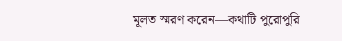মূলত স্মরণ করেন—কথাটি পুরোপুরি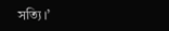সত্যি।’